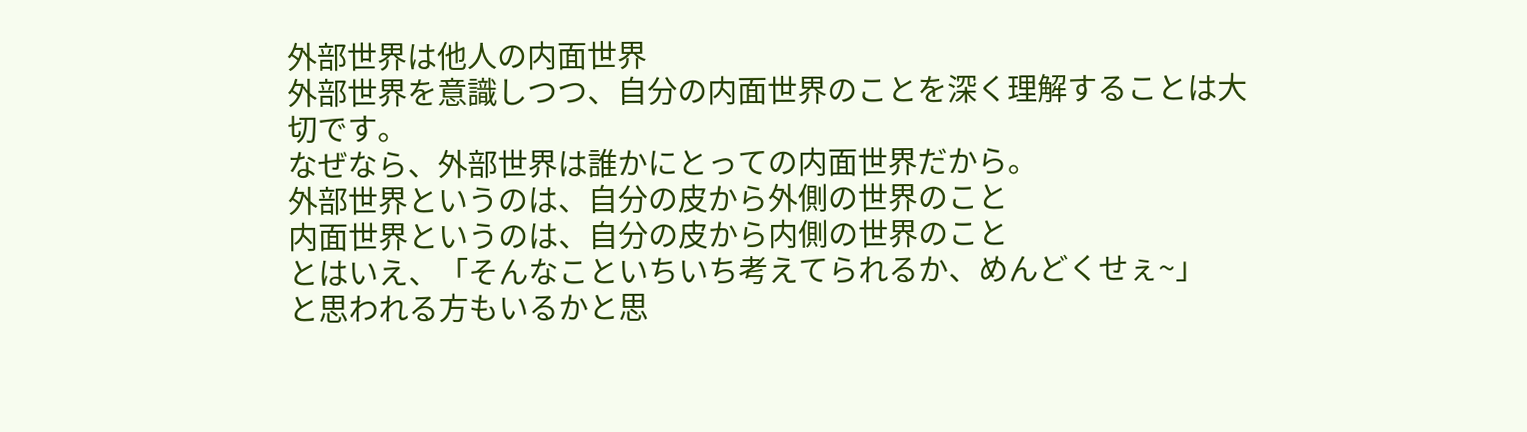外部世界は他人の内面世界
外部世界を意識しつつ、自分の内面世界のことを深く理解することは大切です。
なぜなら、外部世界は誰かにとっての内面世界だから。
外部世界というのは、自分の皮から外側の世界のこと
内面世界というのは、自分の皮から内側の世界のこと
とはいえ、「そんなこといちいち考えてられるか、めんどくせぇ~」
と思われる方もいるかと思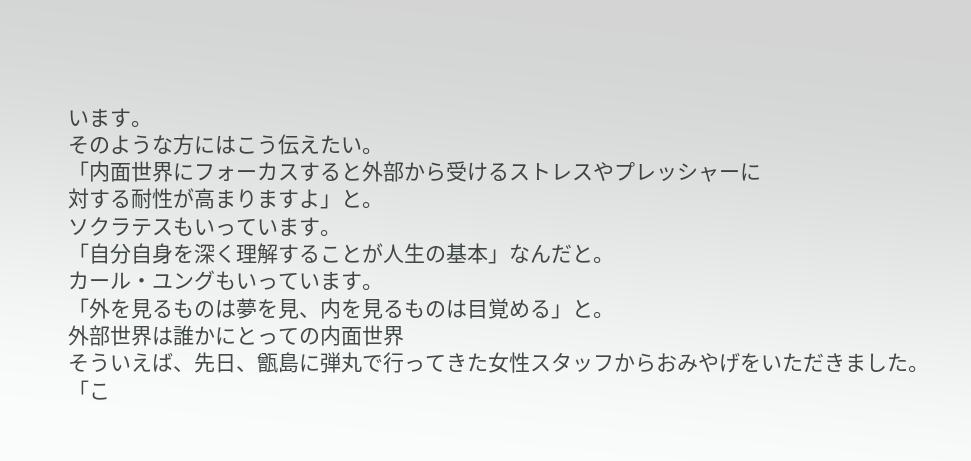います。
そのような方にはこう伝えたい。
「内面世界にフォーカスすると外部から受けるストレスやプレッシャーに
対する耐性が高まりますよ」と。
ソクラテスもいっています。
「自分自身を深く理解することが人生の基本」なんだと。
カール・ユングもいっています。
「外を見るものは夢を見、内を見るものは目覚める」と。
外部世界は誰かにとっての内面世界
そういえば、先日、甑島に弾丸で行ってきた女性スタッフからおみやげをいただきました。
「こ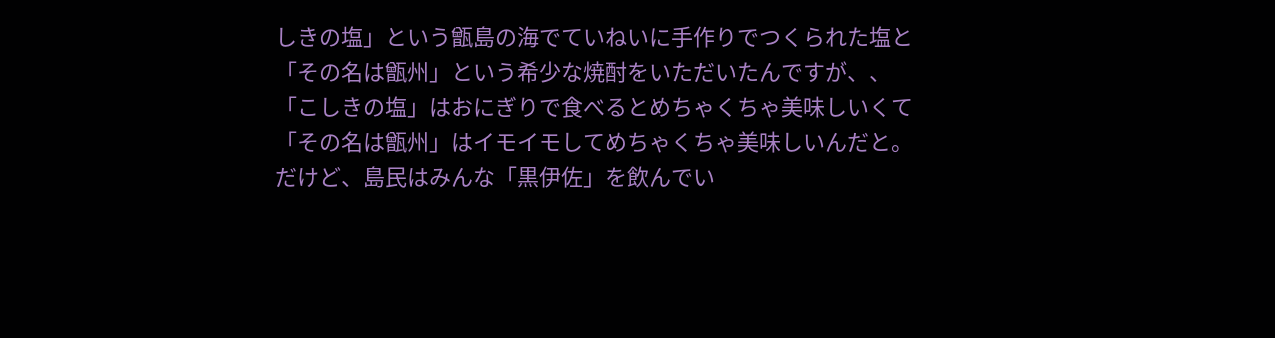しきの塩」という甑島の海でていねいに手作りでつくられた塩と
「その名は甑州」という希少な焼酎をいただいたんですが、、
「こしきの塩」はおにぎりで食べるとめちゃくちゃ美味しいくて
「その名は甑州」はイモイモしてめちゃくちゃ美味しいんだと。
だけど、島民はみんな「黒伊佐」を飲んでい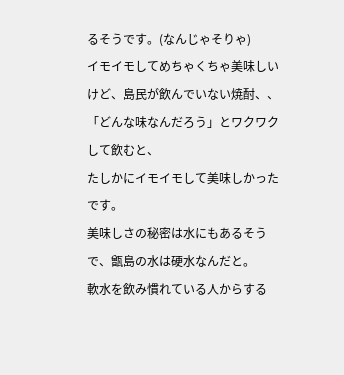るそうです。(なんじゃそりゃ)
イモイモしてめちゃくちゃ美味しいけど、島民が飲んでいない焼酎、、
「どんな味なんだろう」とワクワクして飲むと、
たしかにイモイモして美味しかったです。
美味しさの秘密は水にもあるそうで、甑島の水は硬水なんだと。
軟水を飲み慣れている人からする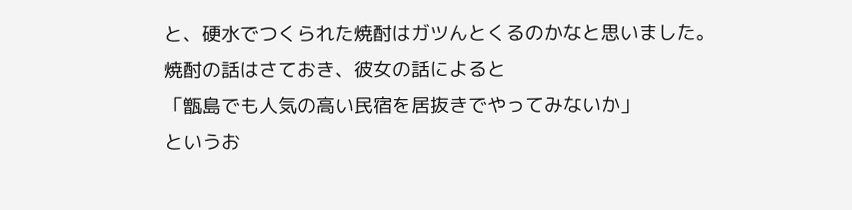と、硬水でつくられた焼酎はガツんとくるのかなと思いました。
焼酎の話はさておき、彼女の話によると
「甑島でも人気の高い民宿を居抜きでやってみないか」
というお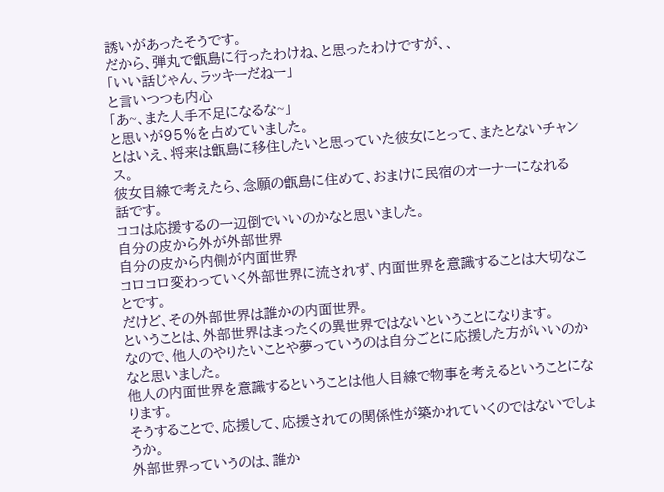誘いがあったそうです。
だから、弾丸で甑島に行ったわけね、と思ったわけですが、、
「いい話じゃん、ラッキーだねー」
と言いつつも内心
「あ~、また人手不足になるな~」
と思いが95%を占めていました。
とはいえ、将来は甑島に移住したいと思っていた彼女にとって、またとないチャンス。
彼女目線で考えたら、念願の甑島に住めて、おまけに民宿のオーナーになれる話です。
ココは応援するの一辺倒でいいのかなと思いました。
自分の皮から外が外部世界
自分の皮から内側が内面世界
コロコロ変わっていく外部世界に流されず、内面世界を意識することは大切なことです。
だけど、その外部世界は誰かの内面世界。
ということは、外部世界はまったくの異世界ではないということになります。
なので、他人のやりたいことや夢っていうのは自分ごとに応援した方がいいのかなと思いました。
他人の内面世界を意識するということは他人目線で物事を考えるということになります。
そうすることで、応援して、応援されての関係性が築かれていくのではないでしょうか。
外部世界っていうのは、誰か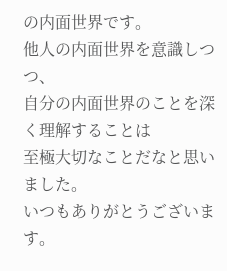の内面世界です。
他人の内面世界を意識しつつ、
自分の内面世界のことを深く理解することは
至極大切なことだなと思いました。
いつもありがとうございます。